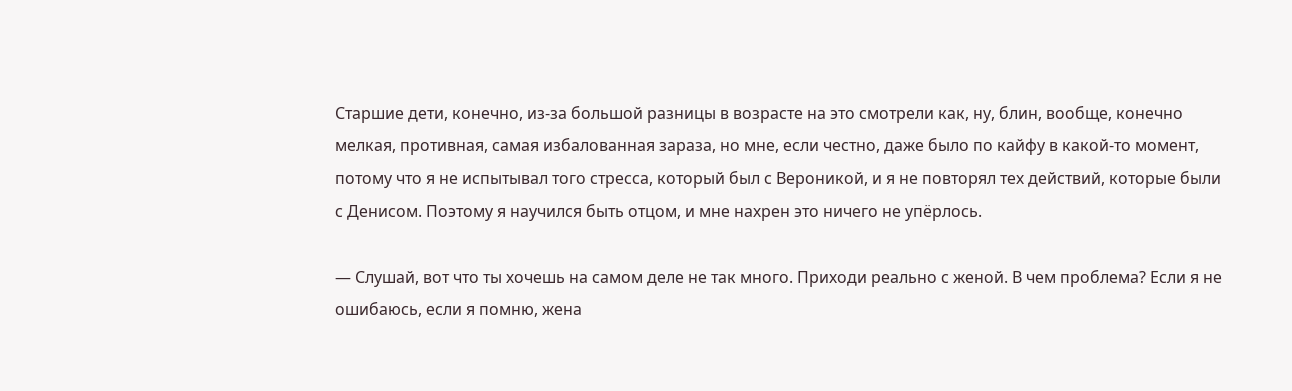Старшие дети, конечно, из-за большой разницы в возрасте на это смотрели как, ну, блин, вообще, конечно мелкая, противная, самая избалованная зараза, но мне, если честно, даже было по кайфу в какой-то момент, потому что я не испытывал того стресса, который был с Вероникой, и я не повторял тех действий, которые были с Денисом. Поэтому я научился быть отцом, и мне нахрен это ничего не упёрлось.

— Слушай, вот что ты хочешь на самом деле не так много. Приходи реально с женой. В чем проблема? Если я не ошибаюсь, если я помню, жена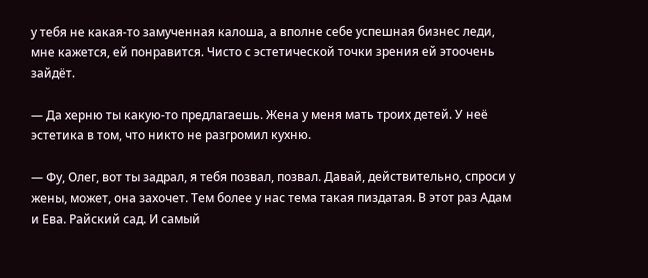у тебя не какая-то замученная калоша, а вполне себе успешная бизнес леди, мне кажется, ей понравится. Чисто с эстетической точки зрения ей этоочень зайдёт.

— Да херню ты какую-то предлагаешь. Жена у меня мать троих детей. У неё эстетика в том, что никто не разгромил кухню.

— Фу, Олег, вот ты задрал, я тебя позвал, позвал. Давай, действительно, спроси у жены, может, она захочет. Тем более у нас тема такая пиздатая. В этот раз Адам и Ева. Райский сад. И самый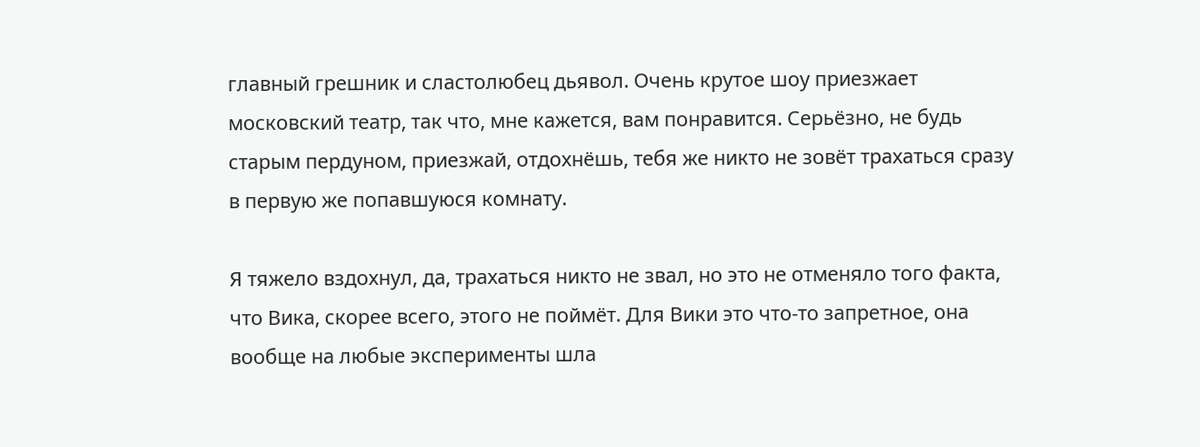главный грешник и сластолюбец дьявол. Очень крутое шоу приезжает московский театр, так что, мне кажется, вам понравится. Серьёзно, не будь старым пердуном, приезжай, отдохнёшь, тебя же никто не зовёт трахаться сразу в первую же попавшуюся комнату.

Я тяжело вздохнул, да, трахаться никто не звал, но это не отменяло того факта, что Вика, скорее всего, этого не поймёт. Для Вики это что-то запретное, она вообще на любые эксперименты шла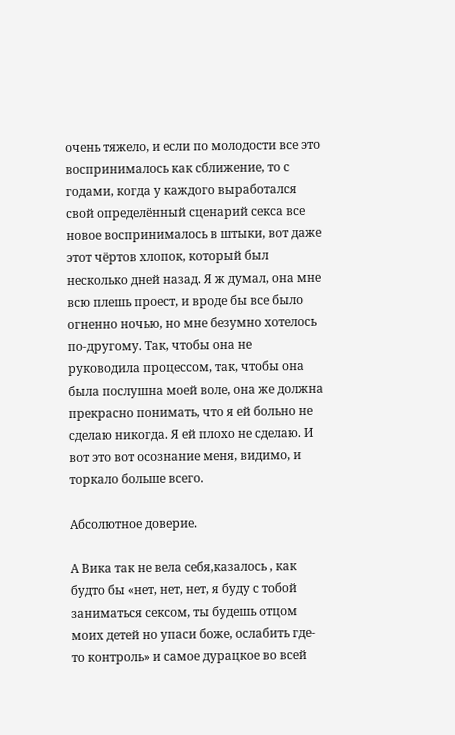очень тяжело, и если по молодости все это воспринималось как сближение, то с годами, когда у каждого выработался свой определённый сценарий секса все новое воспринималось в штыки, вот даже этот чёртов хлопок, который был несколько дней назад. Я ж думал, она мне всю плешь проест, и вроде бы все было огненно ночью, но мне безумно хотелось по-другому. Так, чтобы она не руководила процессом, так, чтобы она была послушна моей воле, она же должна прекрасно понимать, что я ей больно не сделаю никогда. Я ей плохо не сделаю. И вот это вот осознание меня, видимо, и торкало больше всего.

Абсолютное доверие.

А Вика так не вела себя,казалось , как будто бы «нет, нет, нет, я буду с тобой заниматься сексом, ты будешь отцом моих детей но упаси боже, ослабить где-то контроль» и самое дурацкое во всей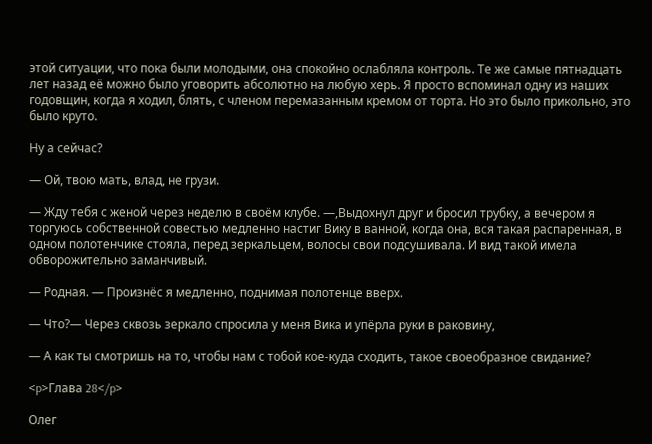этой ситуации, что пока были молодыми, она спокойно ослабляла контроль. Те же самые пятнадцать лет назад её можно было уговорить абсолютно на любую херь. Я просто вспоминал одну из наших годовщин, когда я ходил, блять, с членом перемазанным кремом от торта. Но это было прикольно, это было круто.

Ну а сейчас?

— Ой, твою мать, влад, не грузи.

— Жду тебя с женой через неделю в своём клубе. —,Выдохнул друг и бросил трубку, а вечером я торгуюсь собственной совестью медленно настиг Вику в ванной, когда она, вся такая распаренная, в одном полотенчике стояла, перед зеркальцем, волосы свои подсушивала. И вид такой имела обворожительно заманчивый.

— Родная. — Произнёс я медленно, поднимая полотенце вверх.

— Что?— Через сквозь зеркало спросила у меня Вика и упёрла руки в раковину,

— А как ты смотришь на то, чтобы нам с тобой кое-куда сходить, такое своеобразное свидание?

<p>Глава 28</p>

Олег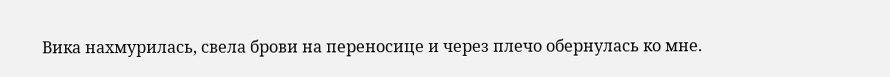Вика нахмурилась, свела брови на переносице и через плечо обернулась ко мне.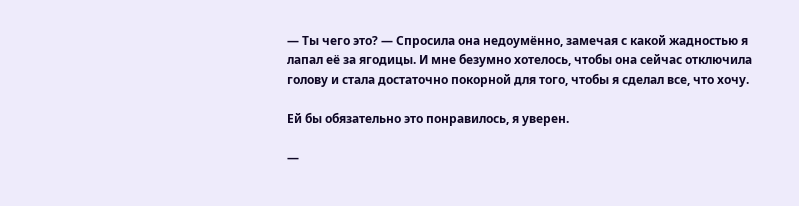— Ты чего это? — Спросила она недоумённо, замечая с какой жадностью я лапал её за ягодицы. И мне безумно хотелось, чтобы она сейчас отключила голову и стала достаточно покорной для того, чтобы я сделал все, что хочу.

Ей бы обязательно это понравилось, я уверен.

—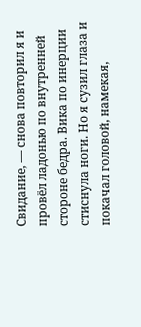Свидание, — снова повторил я и провёл ладонью по внутренней стороне бедра. Вика по инерции стиснула ноги. Но я сузил глаза и покачал головой, намекая,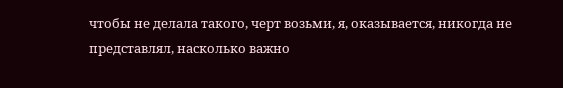чтобы не делала такого, черт возьми, я, оказывается, никогда не представлял, насколько важно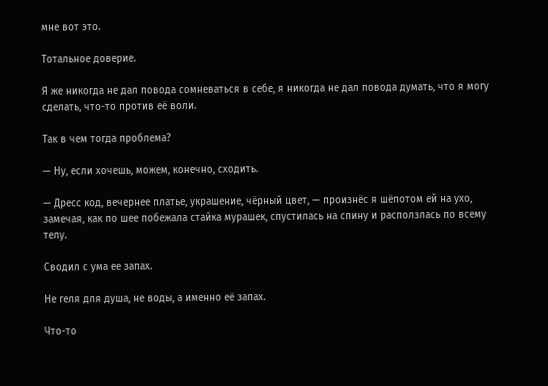мне вот это.

Тотальное доверие.

Я же никогда не дал повода сомневаться в себе, я никогда не дал повода думать, что я могу сделать, что-то против её воли.

Так в чем тогда проблема?

— Ну, если хочешь, можем, конечно, сходить.

— Дресс код, вечернее платье, украшение, чёрный цвет, — произнёс я шёпотом ей на ухо, замечая, как по шее побежала стайка мурашек, спустилась на спину и расползлась по всему телу.

Сводил с ума ее запах.

Не геля для душа, не воды, а именно её запах.

Что-то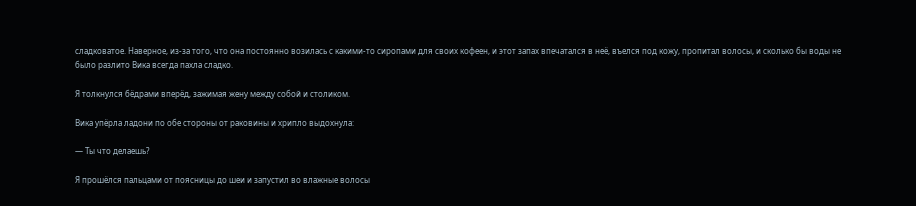сладковатое. Наверное, из-за того, что она постоянно возилась с какими-то сиропами для своих кофеен, и этот запах впечатался в неё, въелся под кожу, пропитал волосы, и сколько бы воды не было разлито Вика всегда пахла сладко.

Я толкнулся бёдрами вперёд, зажимая жену между собой и столиком.

Вика упёрла ладони по обе стороны от раковины и хрипло выдохнула:

— Ты что делаешь?

Я прошёлся пальцами от поясницы до шеи и запустил во влажные волосы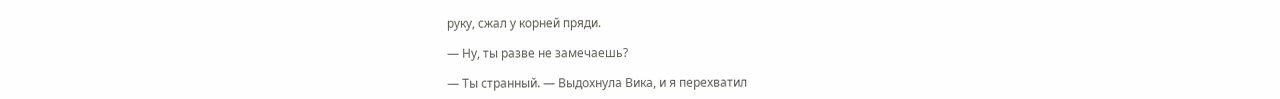руку, сжал у корней пряди.

— Ну, ты разве не замечаешь?

— Ты странный. — Выдохнула Вика, и я перехватил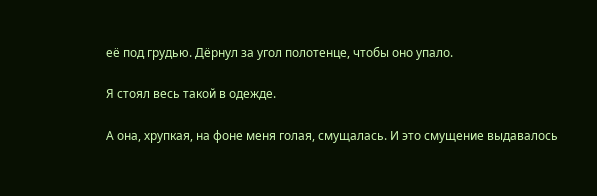её под грудью. Дёрнул за угол полотенце, чтобы оно упало.

Я стоял весь такой в одежде.

А она, хрупкая, на фоне меня голая, смущалась. И это смущение выдавалось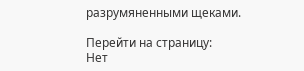разрумяненными щеками.

Перейти на страницу:
Нет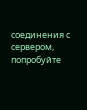соединения с сервером, попробуйте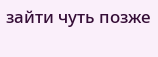зайти чуть позже